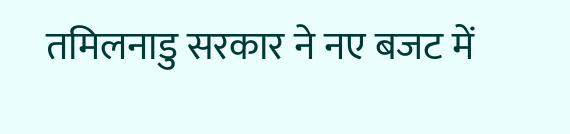तमिलनाडु सरकार ने नए बजट में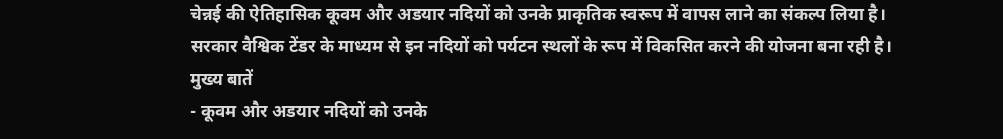चेन्नई की ऐतिहासिक कूवम और अडयार नदियों को उनके प्राकृतिक स्वरूप में वापस लाने का संकल्प लिया है। सरकार वैश्विक टेंडर के माध्यम से इन नदियों को पर्यटन स्थलों के रूप में विकसित करने की योजना बना रही है।
मुख्य बातें
- कूवम और अडयार नदियों को उनके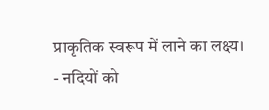प्राकृतिक स्वरूप में लाने का लक्ष्य।
- नदियों को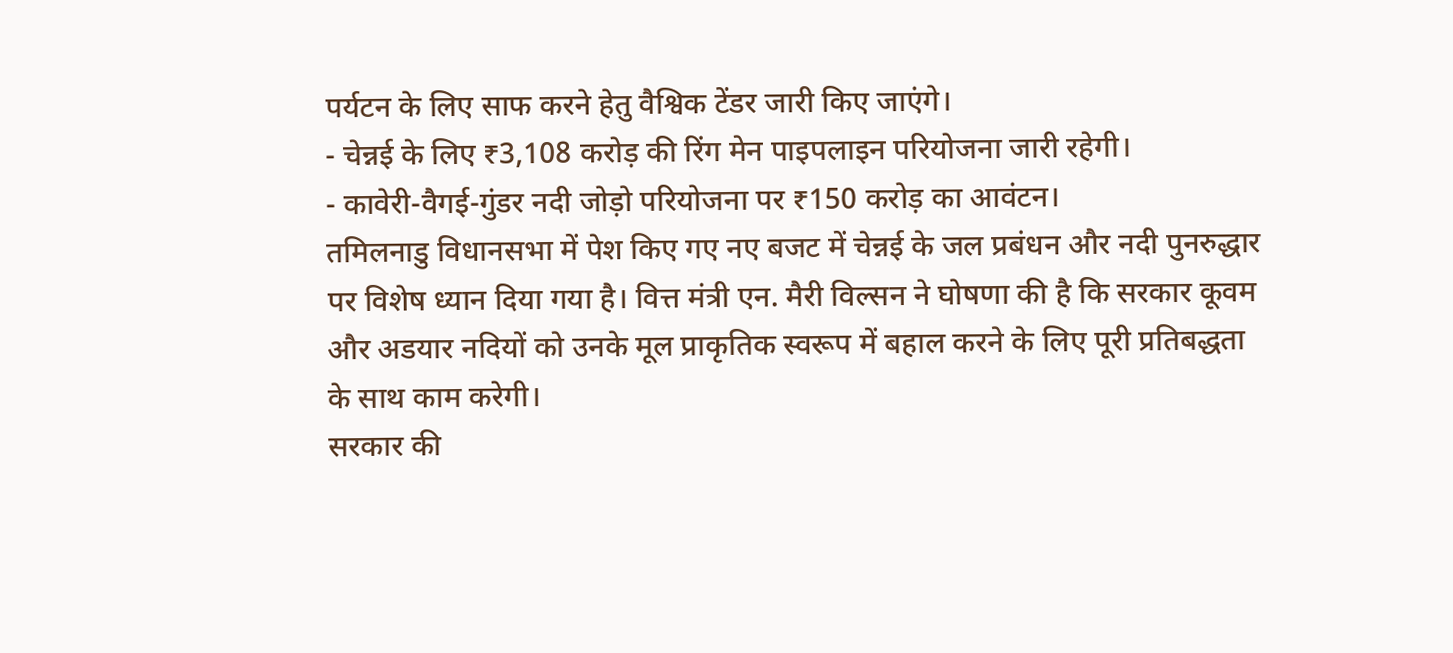पर्यटन के लिए साफ करने हेतु वैश्विक टेंडर जारी किए जाएंगे।
- चेन्नई के लिए ₹3,108 करोड़ की रिंग मेन पाइपलाइन परियोजना जारी रहेगी।
- कावेरी-वैगई-गुंडर नदी जोड़ो परियोजना पर ₹150 करोड़ का आवंटन।
तमिलनाडु विधानसभा में पेश किए गए नए बजट में चेन्नई के जल प्रबंधन और नदी पुनरुद्धार पर विशेष ध्यान दिया गया है। वित्त मंत्री एन. मैरी विल्सन ने घोषणा की है कि सरकार कूवम और अडयार नदियों को उनके मूल प्राकृतिक स्वरूप में बहाल करने के लिए पूरी प्रतिबद्धता के साथ काम करेगी।
सरकार की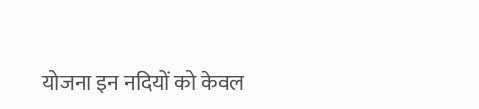योजना इन नदियों को केवल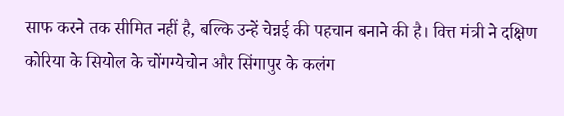साफ करने तक सीमित नहीं है, बल्कि उन्हें चेन्नई की पहचान बनाने की है। वित्त मंत्री ने दक्षिण कोरिया के सियोल के चोंगग्येचोन और सिंगापुर के कलंग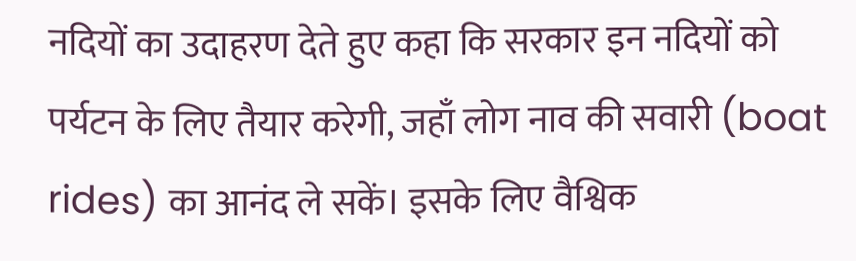नदियों का उदाहरण देते हुए कहा कि सरकार इन नदियों को पर्यटन के लिए तैयार करेगी, जहाँ लोग नाव की सवारी (boat rides) का आनंद ले सकें। इसके लिए वैश्विक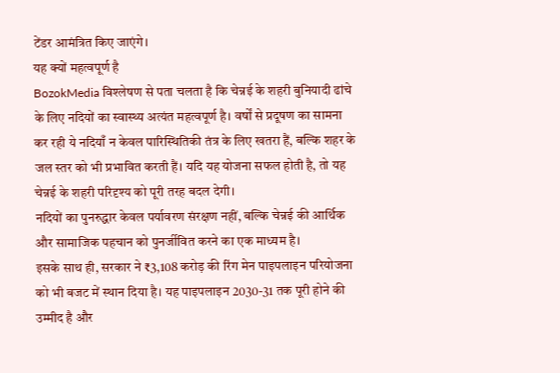टेंडर आमंत्रित किए जाएंगे।
यह क्यों महत्वपूर्ण है
BozokMedia विश्लेषण से पता चलता है कि चेन्नई के शहरी बुनियादी ढांचे के लिए नदियों का स्वास्थ्य अत्यंत महत्वपूर्ण है। वर्षों से प्रदूषण का सामना कर रही ये नदियाँ न केवल पारिस्थितिकी तंत्र के लिए खतरा हैं, बल्कि शहर के जल स्तर को भी प्रभावित करती हैं। यदि यह योजना सफल होती है, तो यह चेन्नई के शहरी परिदृश्य को पूरी तरह बदल देगी।
नदियों का पुनरुद्धार केवल पर्यावरण संरक्षण नहीं, बल्कि चेन्नई की आर्थिक और सामाजिक पहचान को पुनर्जीवित करने का एक माध्यम है।
इसके साथ ही, सरकार ने ₹3,108 करोड़ की रिंग मेन पाइपलाइन परियोजना को भी बजट में स्थान दिया है। यह पाइपलाइन 2030-31 तक पूरी होने की उम्मीद है और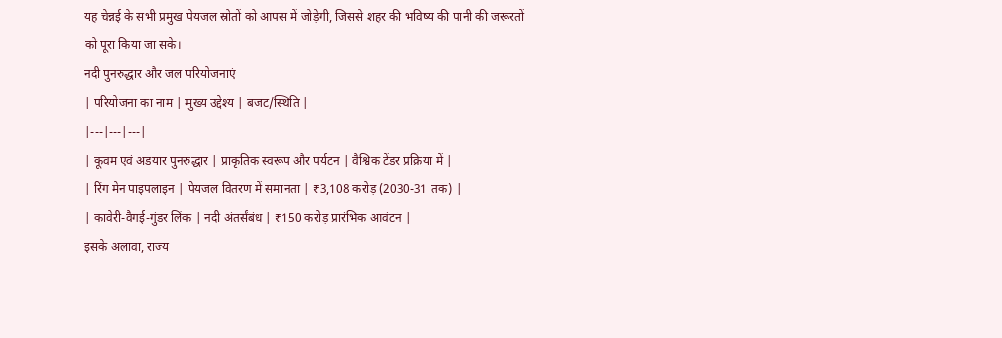यह चेन्नई के सभी प्रमुख पेयजल स्रोतों को आपस में जोड़ेगी, जिससे शहर की भविष्य की पानी की जरूरतों को पूरा किया जा सके।
नदी पुनरुद्धार और जल परियोजनाएं
| परियोजना का नाम | मुख्य उद्देश्य | बजट/स्थिति |
|---|---|---|
| कूवम एवं अडयार पुनरुद्धार | प्राकृतिक स्वरूप और पर्यटन | वैश्विक टेंडर प्रक्रिया में |
| रिंग मेन पाइपलाइन | पेयजल वितरण में समानता | ₹3,108 करोड़ (2030-31 तक) |
| कावेरी-वैगई-गुंडर लिंक | नदी अंतर्संबंध | ₹150 करोड़ प्रारंभिक आवंटन |
इसके अलावा, राज्य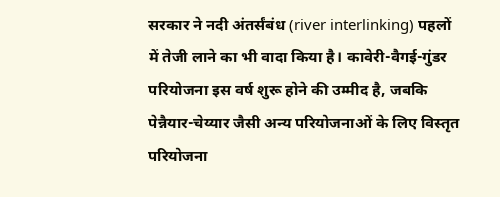सरकार ने नदी अंतर्संबंध (river interlinking) पहलों में तेजी लाने का भी वादा किया है। कावेरी-वैगई-गुंडर परियोजना इस वर्ष शुरू होने की उम्मीद है, जबकि पेन्नैयार-चेय्यार जैसी अन्य परियोजनाओं के लिए विस्तृत परियोजना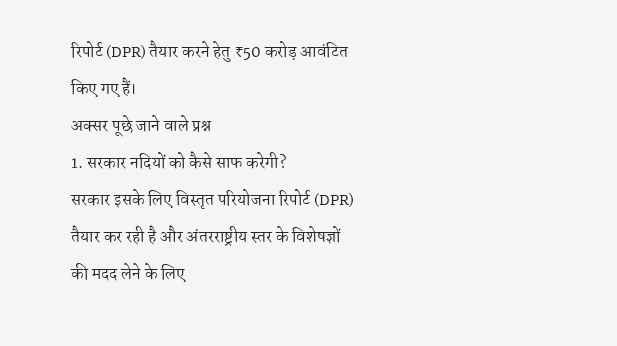रिपोर्ट (DPR) तैयार करने हेतु ₹50 करोड़ आवंटित किए गए हैं।
अक्सर पूछे जाने वाले प्रश्न
1. सरकार नदियों को कैसे साफ करेगी?
सरकार इसके लिए विस्तृत परियोजना रिपोर्ट (DPR) तैयार कर रही है और अंतरराष्ट्रीय स्तर के विशेषज्ञों की मदद लेने के लिए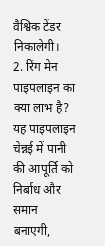वैश्विक टेंडर निकालेगी।
2. रिंग मेन पाइपलाइन का क्या लाभ है?
यह पाइपलाइन चेन्नई में पानी की आपूर्ति को निर्बाध और समान बनाएगी,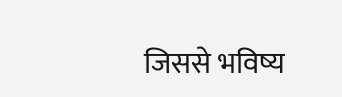जिससे भविष्य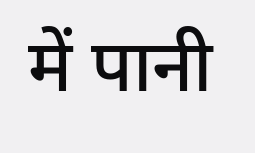में पानी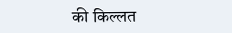की किल्लत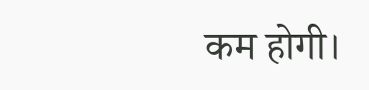कम होगी।